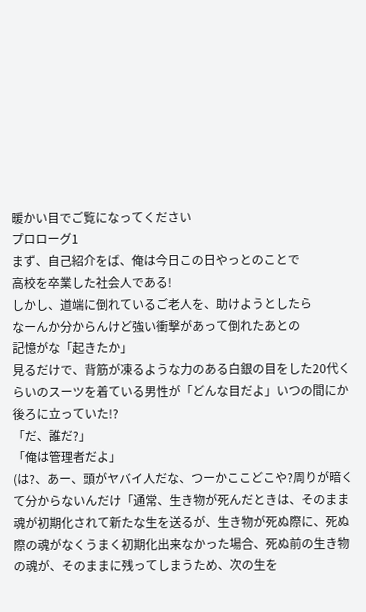暖かい目でご覧になってください
プロローグ1
まず、自己紹介をば、俺は今日この日やっとのことで
高校を卒業した社会人である!
しかし、道端に倒れているご老人を、助けようとしたら
なーんか分からんけど強い衝撃があって倒れたあとの
記憶がな「起きたか」
見るだけで、背筋が凍るような力のある白銀の目をした20代くらいのスーツを着ている男性が「どんな目だよ」いつの間にか後ろに立っていた!?
「だ、誰だ?」
「俺は管理者だよ」
(は?、あー、頭がヤバイ人だな、つーかここどこや?周りが暗くて分からないんだけ「通常、生き物が死んだときは、そのまま魂が初期化されて新たな生を送るが、生き物が死ぬ際に、死ぬ際の魂がなくうまく初期化出来なかった場合、死ぬ前の生き物の魂が、そのままに残ってしまうため、次の生を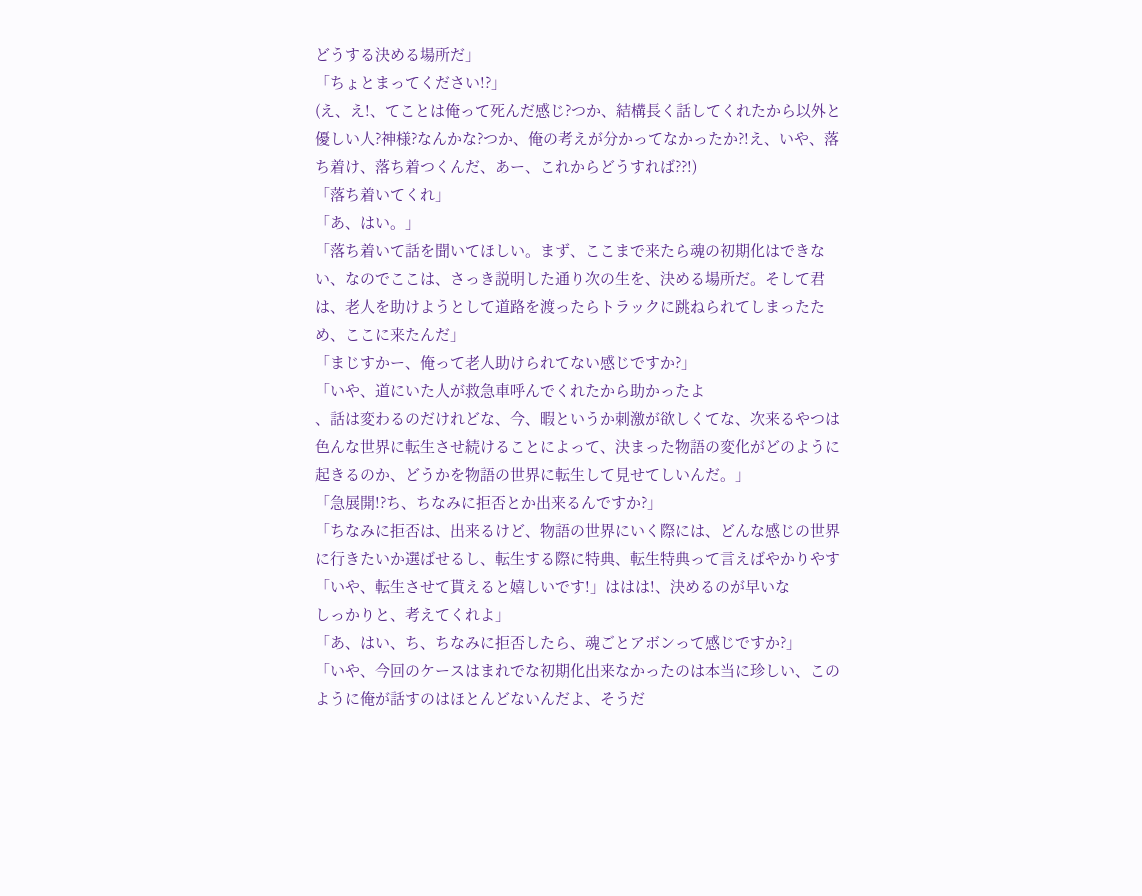どうする決める場所だ」
「ちょとまってください!?」
(え、え!、てことは俺って死んだ感じ?つか、結構長く話してくれたから以外と優しい人?神様?なんかな?つか、俺の考えが分かってなかったか?!え、いや、落ち着け、落ち着つくんだ、あー、これからどうすれば??!)
「落ち着いてくれ」
「あ、はい。」
「落ち着いて話を聞いてほしい。まず、ここまで来たら魂の初期化はできない、なのでここは、さっき説明した通り次の生を、決める場所だ。そして君は、老人を助けようとして道路を渡ったらトラックに跳ねられてしまったため、ここに来たんだ」
「まじすかー、俺って老人助けられてない感じですか?」
「いや、道にいた人が救急車呼んでくれたから助かったよ
、話は変わるのだけれどな、今、暇というか刺激が欲しくてな、次来るやつは色んな世界に転生させ続けることによって、決まった物語の変化がどのように起きるのか、どうかを物語の世界に転生して見せてしいんだ。」
「急展開!?ち、ちなみに拒否とか出来るんですか?」
「ちなみに拒否は、出来るけど、物語の世界にいく際には、どんな感じの世界に行きたいか選ばせるし、転生する際に特典、転生特典って言えばやかりやす「いや、転生させて貰えると嬉しいです!」ははは!、決めるのが早いな
しっかりと、考えてくれよ」
「あ、はい、ち、ちなみに拒否したら、魂ごとアボンって感じですか?」
「いや、今回のケースはまれでな初期化出来なかったのは本当に珍しい、このように俺が話すのはほとんどないんだよ、そうだ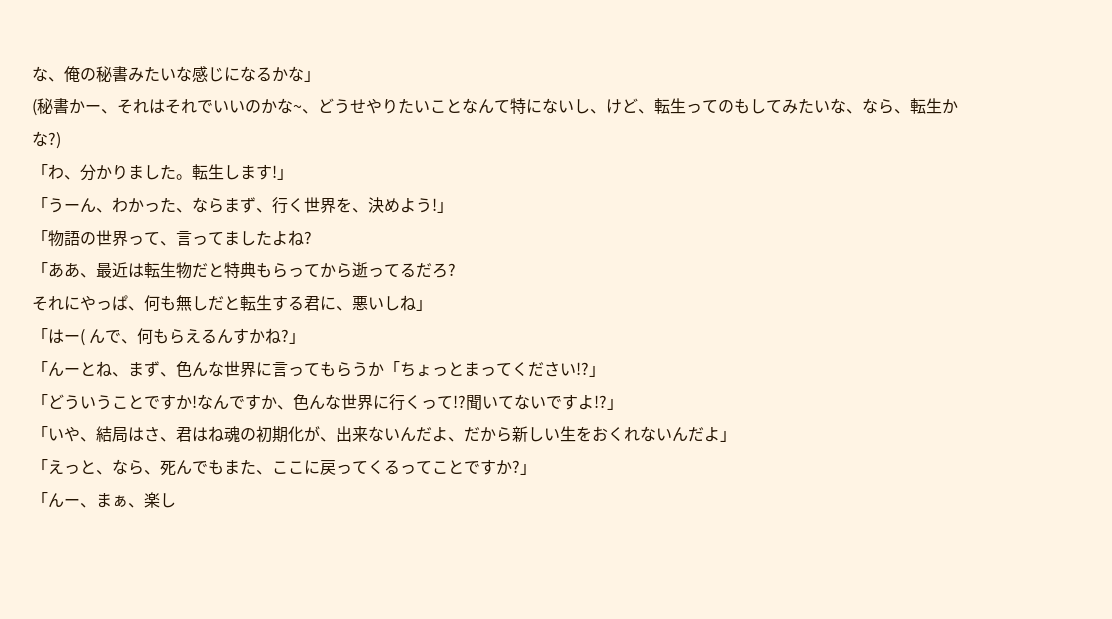な、俺の秘書みたいな感じになるかな」
(秘書かー、それはそれでいいのかな~、どうせやりたいことなんて特にないし、けど、転生ってのもしてみたいな、なら、転生かな?)
「わ、分かりました。転生します!」
「うーん、わかった、ならまず、行く世界を、決めよう!」
「物語の世界って、言ってましたよね?
「ああ、最近は転生物だと特典もらってから逝ってるだろ?
それにやっぱ、何も無しだと転生する君に、悪いしね」
「はー( んで、何もらえるんすかね?」
「んーとね、まず、色んな世界に言ってもらうか「ちょっとまってください!?」
「どういうことですか!なんですか、色んな世界に行くって!?聞いてないですよ!?」
「いや、結局はさ、君はね魂の初期化が、出来ないんだよ、だから新しい生をおくれないんだよ」
「えっと、なら、死んでもまた、ここに戻ってくるってことですか?」
「んー、まぁ、楽し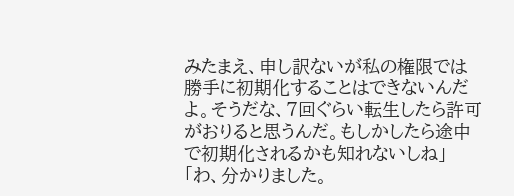みたまえ、申し訳ないが私の権限では勝手に初期化することはできないんだよ。そうだな、7回ぐらい転生したら許可がおりると思うんだ。もしかしたら途中で初期化されるかも知れないしね」
「わ、分かりました。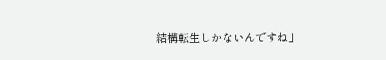結構転生しかないんですね」